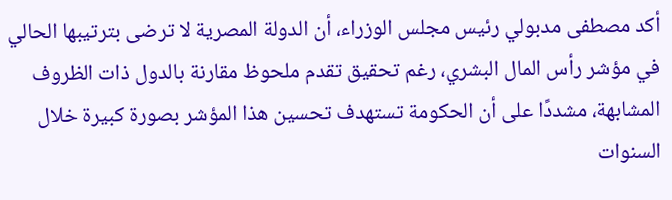أكد مصطفى مدبولي رئيس مجلس الوزراء، أن الدولة المصرية لا ترضى بترتيبها الحالي في مؤشر رأس المال البشري، رغم تحقيق تقدم ملحوظ مقارنة بالدول ذات الظروف المشابهة، مشددًا على أن الحكومة تستهدف تحسين هذا المؤشر بصورة كبيرة خلال السنوات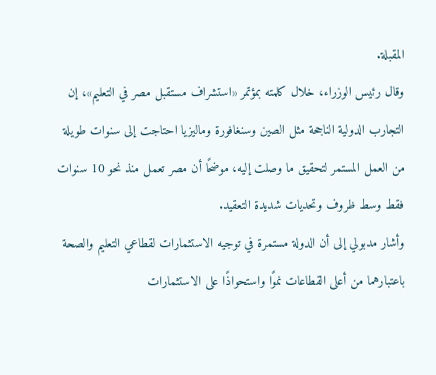المقبلة.
وقال رئيس الوزراء، خلال كلمته بمؤتمر «استشراف مستقبل مصر في التعليم»، إن التجارب الدولية الناجحة مثل الصين وسنغافورة وماليزيا احتاجت إلى سنوات طويلة من العمل المستمر لتحقيق ما وصلت إليه، موضحًا أن مصر تعمل منذ نحو 10 سنوات فقط وسط ظروف وتحديات شديدة التعقيد.
وأشار مدبولي إلى أن الدولة مستمرة في توجيه الاستثمارات لقطاعي التعليم والصحة باعتبارهما من أعلى القطاعات نموًا واستحواذًا على الاستثمارات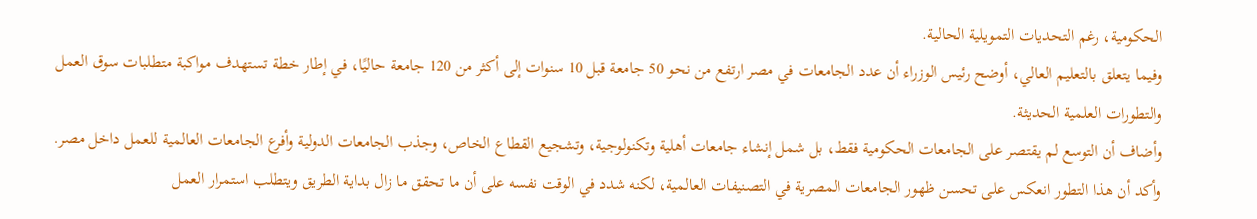الحكومية، رغم التحديات التمويلية الحالية.
وفيما يتعلق بالتعليم العالي، أوضح رئيس الوزراء أن عدد الجامعات في مصر ارتفع من نحو 50 جامعة قبل 10 سنوات إلى أكثر من 120 جامعة حاليًا، في إطار خطة تستهدف مواكبة متطلبات سوق العمل والتطورات العلمية الحديثة.
وأضاف أن التوسع لم يقتصر على الجامعات الحكومية فقط، بل شمل إنشاء جامعات أهلية وتكنولوجية، وتشجيع القطاع الخاص، وجذب الجامعات الدولية وأفرع الجامعات العالمية للعمل داخل مصر.
وأكد أن هذا التطور انعكس على تحسن ظهور الجامعات المصرية في التصنيفات العالمية، لكنه شدد في الوقت نفسه على أن ما تحقق ما زال بداية الطريق ويتطلب استمرار العمل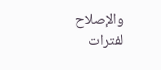والإصلاح لفترات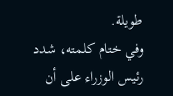طويلة.
وفي ختام كلمته، شدد رئيس الوزراء على أن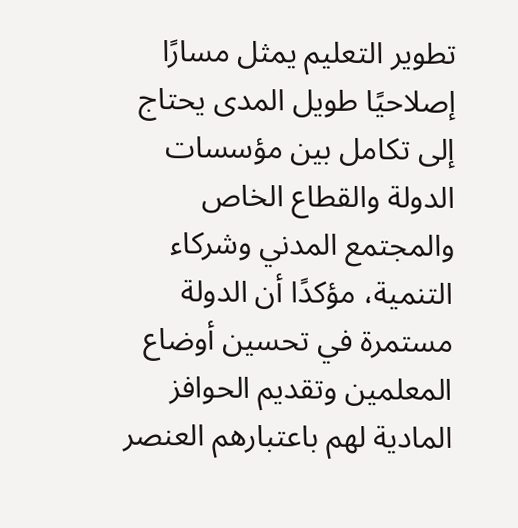تطوير التعليم يمثل مسارًا إصلاحيًا طويل المدى يحتاج إلى تكامل بين مؤسسات الدولة والقطاع الخاص والمجتمع المدني وشركاء التنمية، مؤكدًا أن الدولة مستمرة في تحسين أوضاع المعلمين وتقديم الحوافز المادية لهم باعتبارهم العنصر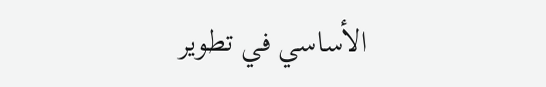الأساسي في تطوير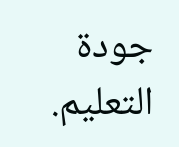جودة التعليم.